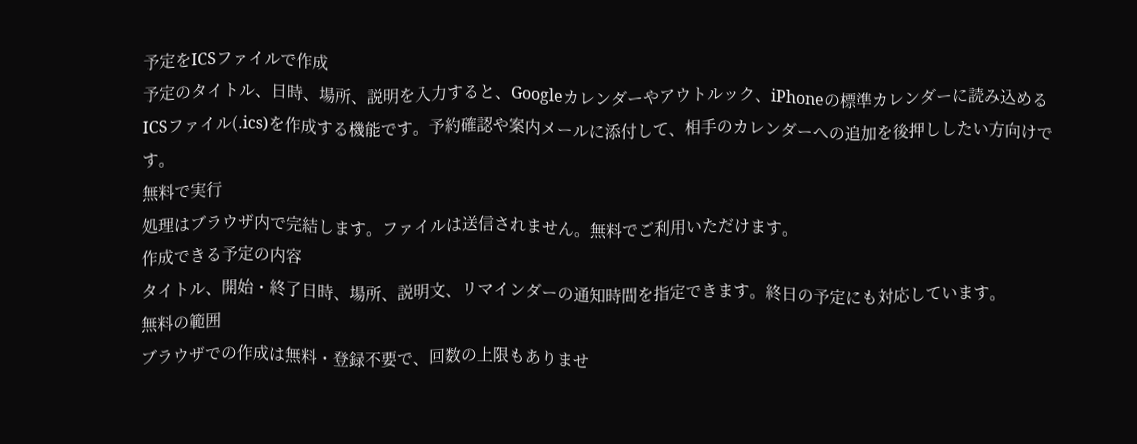予定をICSファイルで作成
予定のタイトル、日時、場所、説明を入力すると、Googleカレンダーやアウトルック、iPhoneの標準カレンダーに読み込めるICSファイル(.ics)を作成する機能です。予約確認や案内メールに添付して、相手のカレンダーへの追加を後押ししたい方向けです。
無料で実行
処理はブラウザ内で完結します。ファイルは送信されません。無料でご利用いただけます。
作成できる予定の内容
タイトル、開始・終了日時、場所、説明文、リマインダーの通知時間を指定できます。終日の予定にも対応しています。
無料の範囲
ブラウザでの作成は無料・登録不要で、回数の上限もありませ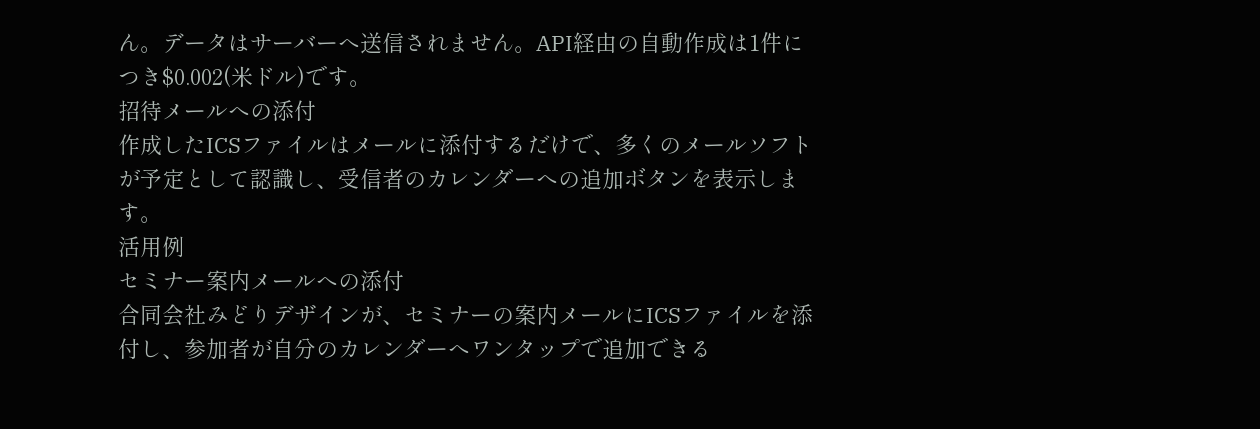ん。データはサーバーへ送信されません。API経由の自動作成は1件につき$0.002(米ドル)です。
招待メールへの添付
作成したICSファイルはメールに添付するだけで、多くのメールソフトが予定として認識し、受信者のカレンダーへの追加ボタンを表示します。
活用例
セミナー案内メールへの添付
合同会社みどりデザインが、セミナーの案内メールにICSファイルを添付し、参加者が自分のカレンダーへワンタップで追加できる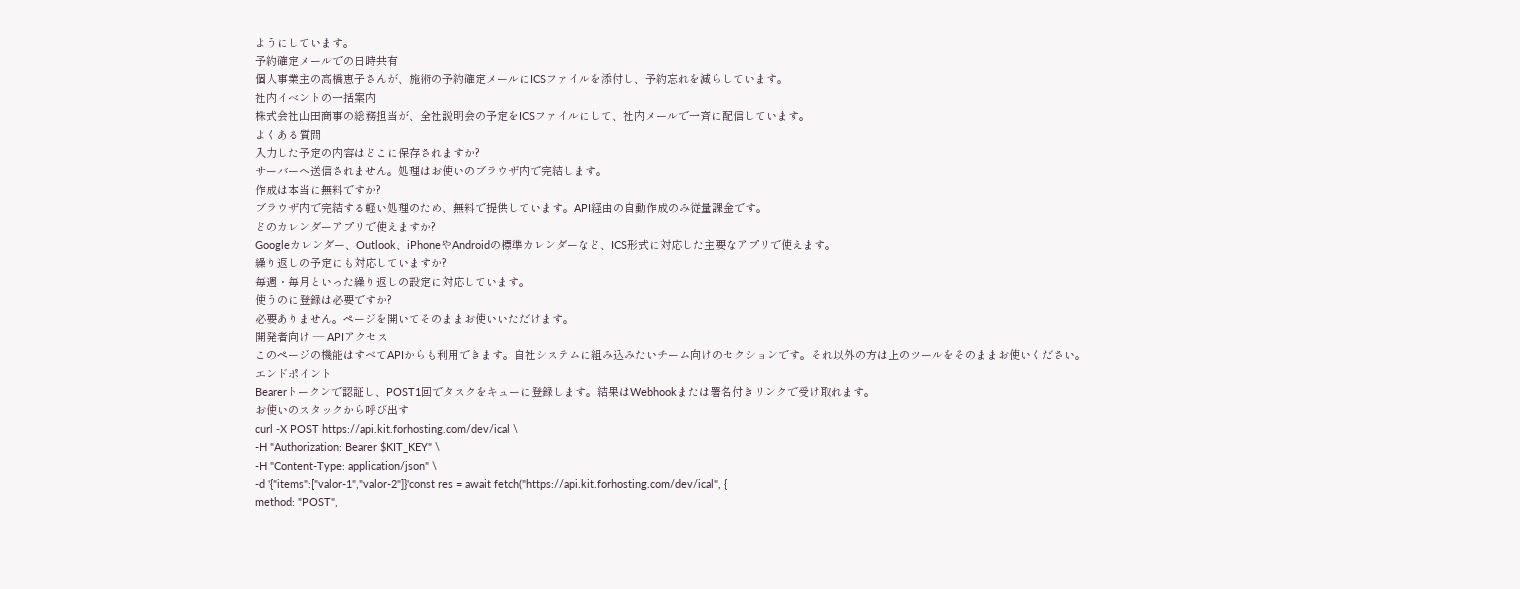ようにしています。
予約確定メールでの日時共有
個人事業主の高橋恵子さんが、施術の予約確定メールにICSファイルを添付し、予約忘れを減らしています。
社内イベントの一括案内
株式会社山田商事の総務担当が、全社説明会の予定をICSファイルにして、社内メールで一斉に配信しています。
よくある質問
入力した予定の内容はどこに保存されますか?
サーバーへ送信されません。処理はお使いのブラウザ内で完結します。
作成は本当に無料ですか?
ブラウザ内で完結する軽い処理のため、無料で提供しています。API経由の自動作成のみ従量課金です。
どのカレンダーアプリで使えますか?
Googleカレンダー、Outlook、iPhoneやAndroidの標準カレンダーなど、ICS形式に対応した主要なアプリで使えます。
繰り返しの予定にも対応していますか?
毎週・毎月といった繰り返しの設定に対応しています。
使うのに登録は必要ですか?
必要ありません。ページを開いてそのままお使いいただけます。
開発者向け — APIアクセス
このページの機能はすべてAPIからも利用できます。自社システムに組み込みたいチーム向けのセクションです。それ以外の方は上のツールをそのままお使いください。
エンドポイント
Bearerトークンで認証し、POST1回でタスクをキューに登録します。結果はWebhookまたは署名付きリンクで受け取れます。
お使いのスタックから呼び出す
curl -X POST https://api.kit.forhosting.com/dev/ical \
-H "Authorization: Bearer $KIT_KEY" \
-H "Content-Type: application/json" \
-d '{"items":["valor-1","valor-2"]}'const res = await fetch("https://api.kit.forhosting.com/dev/ical", {
method: "POST",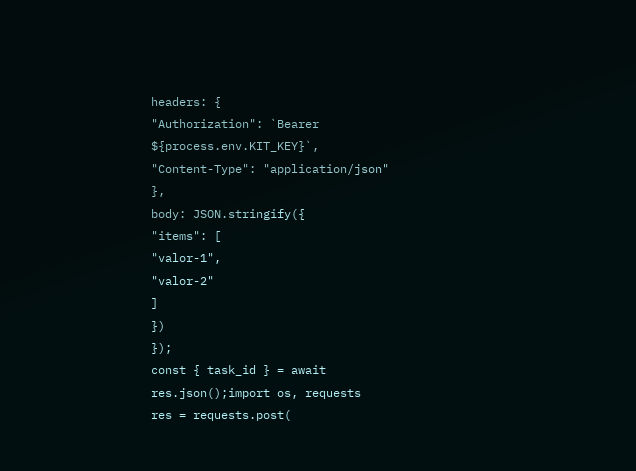headers: {
"Authorization": `Bearer ${process.env.KIT_KEY}`,
"Content-Type": "application/json"
},
body: JSON.stringify({
"items": [
"valor-1",
"valor-2"
]
})
});
const { task_id } = await res.json();import os, requests
res = requests.post(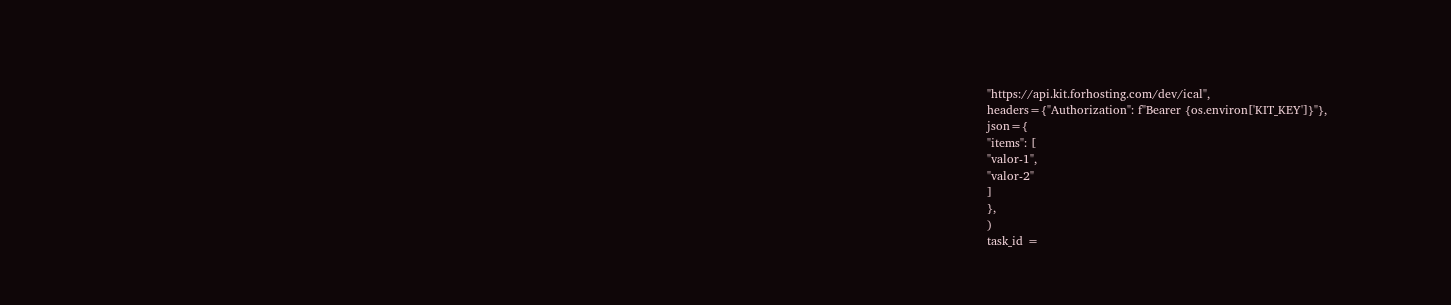"https://api.kit.forhosting.com/dev/ical",
headers={"Authorization": f"Bearer {os.environ['KIT_KEY']}"},
json={
"items": [
"valor-1",
"valor-2"
]
},
)
task_id =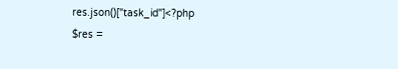res.json()["task_id"]<?php
$res =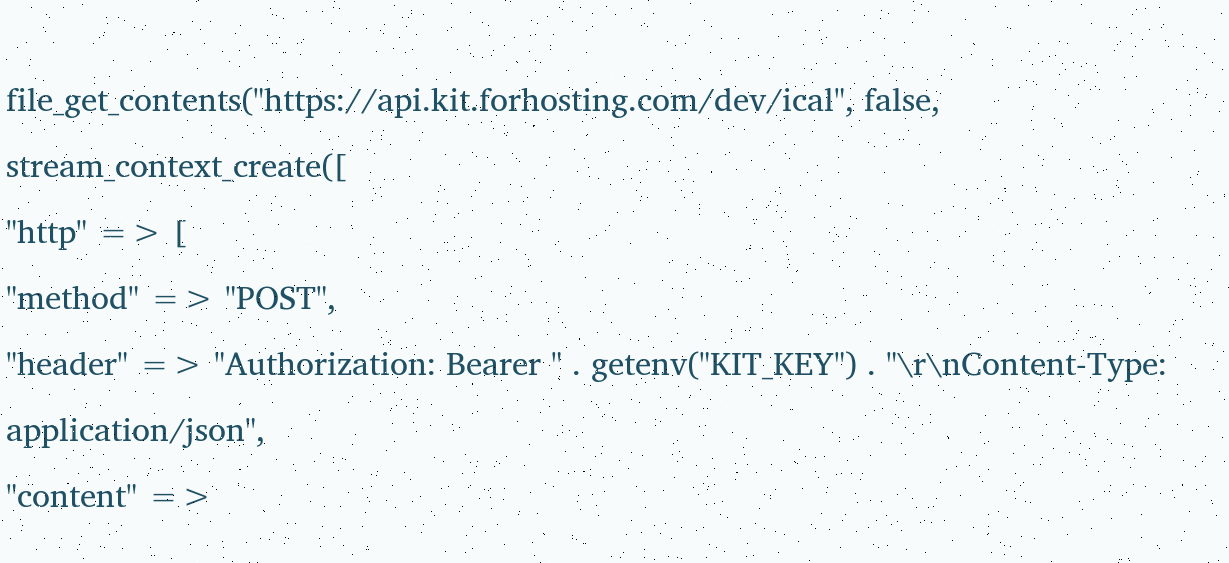file_get_contents("https://api.kit.forhosting.com/dev/ical", false, stream_context_create([
"http" => [
"method" => "POST",
"header" => "Authorization: Bearer " . getenv("KIT_KEY") . "\r\nContent-Type: application/json",
"content" =>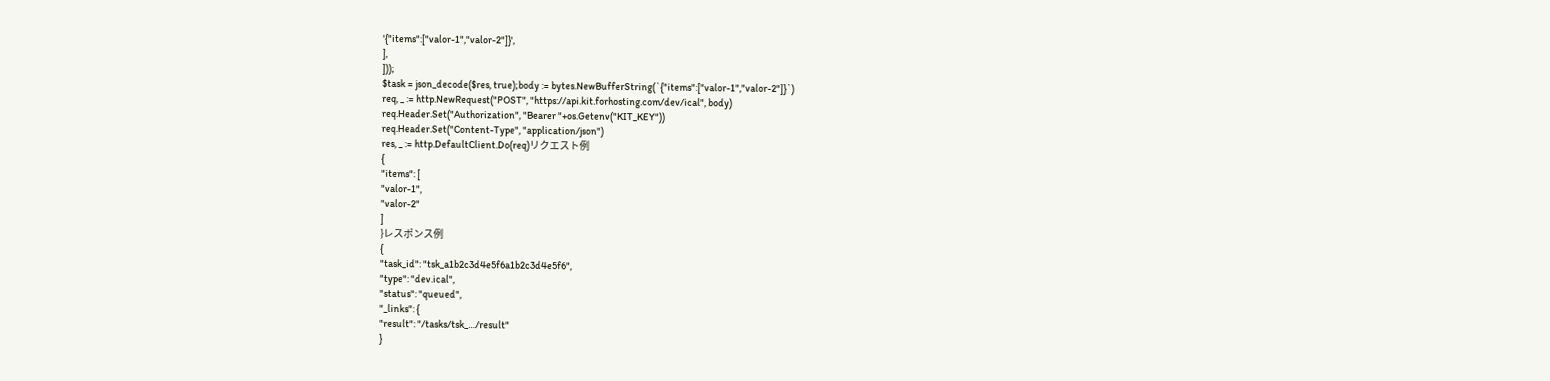'{"items":["valor-1","valor-2"]}',
],
]));
$task = json_decode($res, true);body := bytes.NewBufferString(`{"items":["valor-1","valor-2"]}`)
req, _ := http.NewRequest("POST", "https://api.kit.forhosting.com/dev/ical", body)
req.Header.Set("Authorization", "Bearer "+os.Getenv("KIT_KEY"))
req.Header.Set("Content-Type", "application/json")
res, _ := http.DefaultClient.Do(req)リクエスト例
{
"items": [
"valor-1",
"valor-2"
]
}レスポンス例
{
"task_id": "tsk_a1b2c3d4e5f6a1b2c3d4e5f6",
"type": "dev.ical",
"status": "queued",
"_links": {
"result": "/tasks/tsk_…/result"
}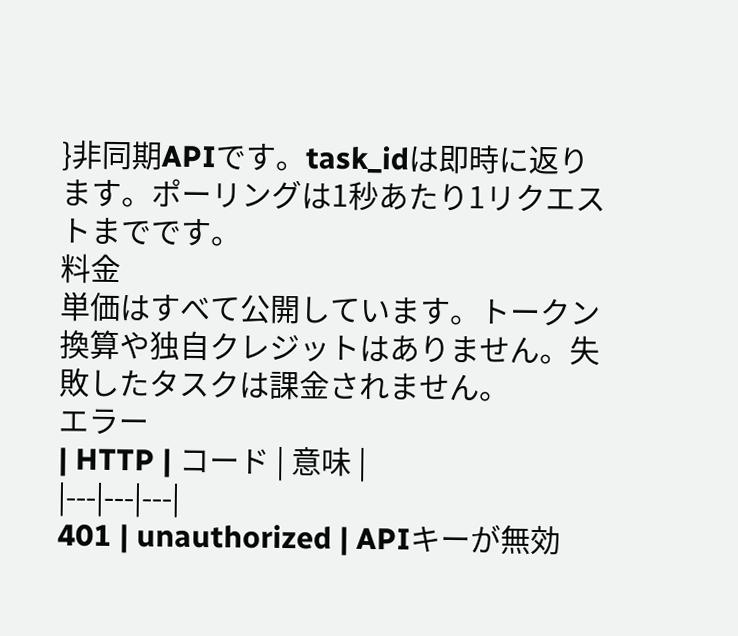}非同期APIです。task_idは即時に返ります。ポーリングは1秒あたり1リクエストまでです。
料金
単価はすべて公開しています。トークン換算や独自クレジットはありません。失敗したタスクは課金されません。
エラー
| HTTP | コード | 意味 |
|---|---|---|
401 | unauthorized | APIキーが無効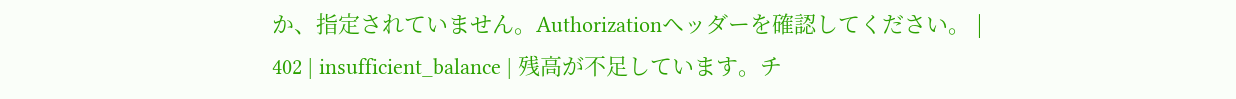か、指定されていません。Authorizationヘッダーを確認してください。 |
402 | insufficient_balance | 残高が不足しています。チ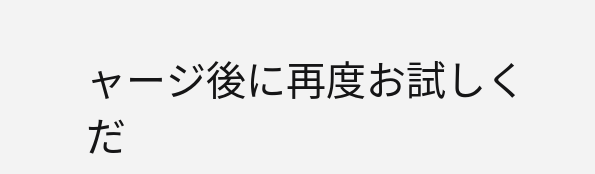ャージ後に再度お試しくだ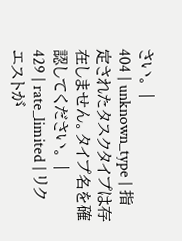さい。 |
404 | unknown_type | 指定されたタスクタイプは存在しません。タイプ名を確認してください。 |
429 | rate_limited | リクエストが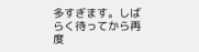多すぎます。しばらく待ってから再度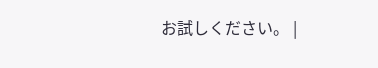お試しください。 |